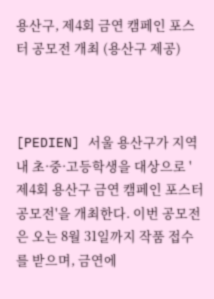용산구, 제4회 금연 캠페인 포스터 공모전 개최 (용산구 제공)



[PEDIEN] 서울 용산구가 지역 내 초·중·고등학생을 대상으로 '제4회 용산구 금연 캠페인 포스터 공모전'을 개최한다. 이번 공모전은 오는 8월 31일까지 작품 접수를 받으며, 금연에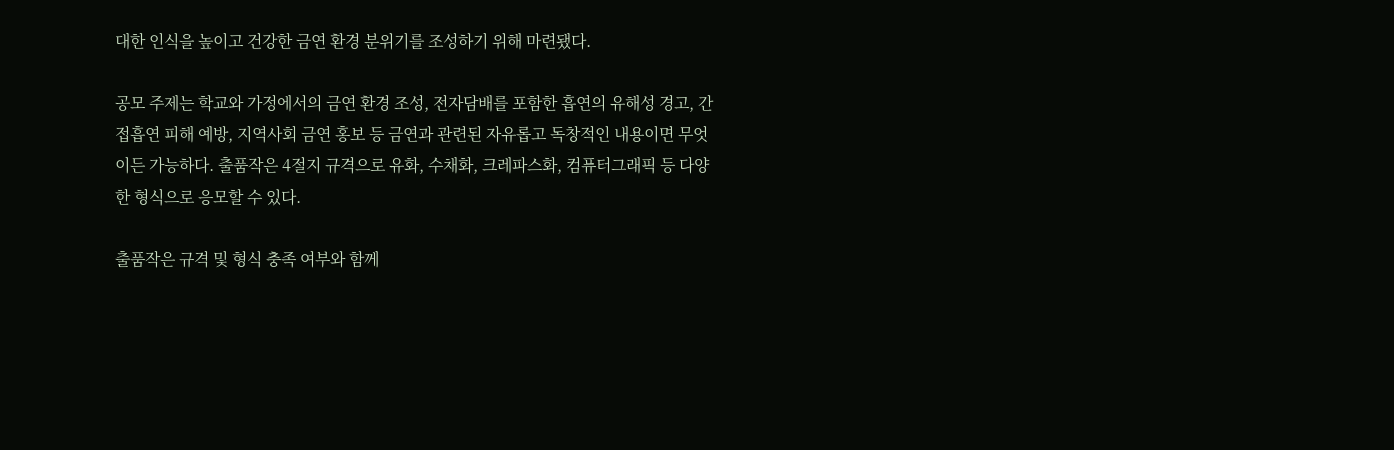대한 인식을 높이고 건강한 금연 환경 분위기를 조성하기 위해 마련됐다.

공모 주제는 학교와 가정에서의 금연 환경 조성, 전자담배를 포함한 흡연의 유해성 경고, 간접흡연 피해 예방, 지역사회 금연 홍보 등 금연과 관련된 자유롭고 독창적인 내용이면 무엇이든 가능하다. 출품작은 4절지 규격으로 유화, 수채화, 크레파스화, 컴퓨터그래픽 등 다양한 형식으로 응모할 수 있다.

출품작은 규격 및 형식 충족 여부와 함께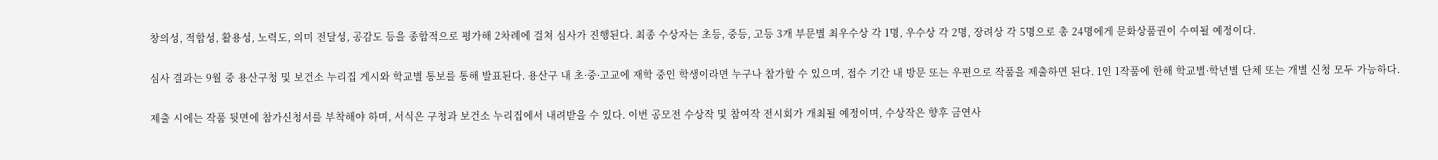창의성, 적합성, 활용성, 노력도, 의미 전달성, 공감도 등을 종합적으로 평가해 2차례에 걸쳐 심사가 진행된다. 최종 수상자는 초등, 중등, 고등 3개 부문별 최우수상 각 1명, 우수상 각 2명, 장려상 각 5명으로 총 24명에게 문화상품권이 수여될 예정이다.

심사 결과는 9월 중 용산구청 및 보건소 누리집 게시와 학교별 통보를 통해 발표된다. 용산구 내 초·중·고교에 재학 중인 학생이라면 누구나 참가할 수 있으며, 접수 기간 내 방문 또는 우편으로 작품을 제출하면 된다. 1인 1작품에 한해 학교별·학년별 단체 또는 개별 신청 모두 가능하다.

제출 시에는 작품 뒷면에 참가신청서를 부착해야 하며, 서식은 구청과 보건소 누리집에서 내려받을 수 있다. 이번 공모전 수상작 및 참여작 전시회가 개최될 예정이며, 수상작은 향후 금연사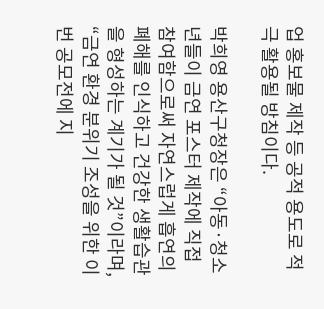업 홍보물 제작 등 공적 용도로 적극 활용될 방침이다.

박희영 용산구청장은 “아동·청소년들이 금연 포스터 제작에 직접 참여함으로써 자연스럽게 흡연의 폐해를 인식하고 건강한 생활습관을 형성하는 계기가 될 것”이라며, “금연 환경 분위기 조성을 위한 이번 공모전에 지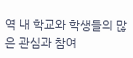역 내 학교와 학생들의 많은 관심과 참여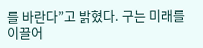를 바란다”고 밝혔다. 구는 미래를 이끌어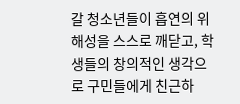갈 청소년들이 흡연의 위해성을 스스로 깨닫고, 학생들의 창의적인 생각으로 구민들에게 친근하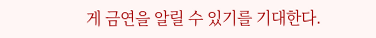게 금연을 알릴 수 있기를 기대한다.